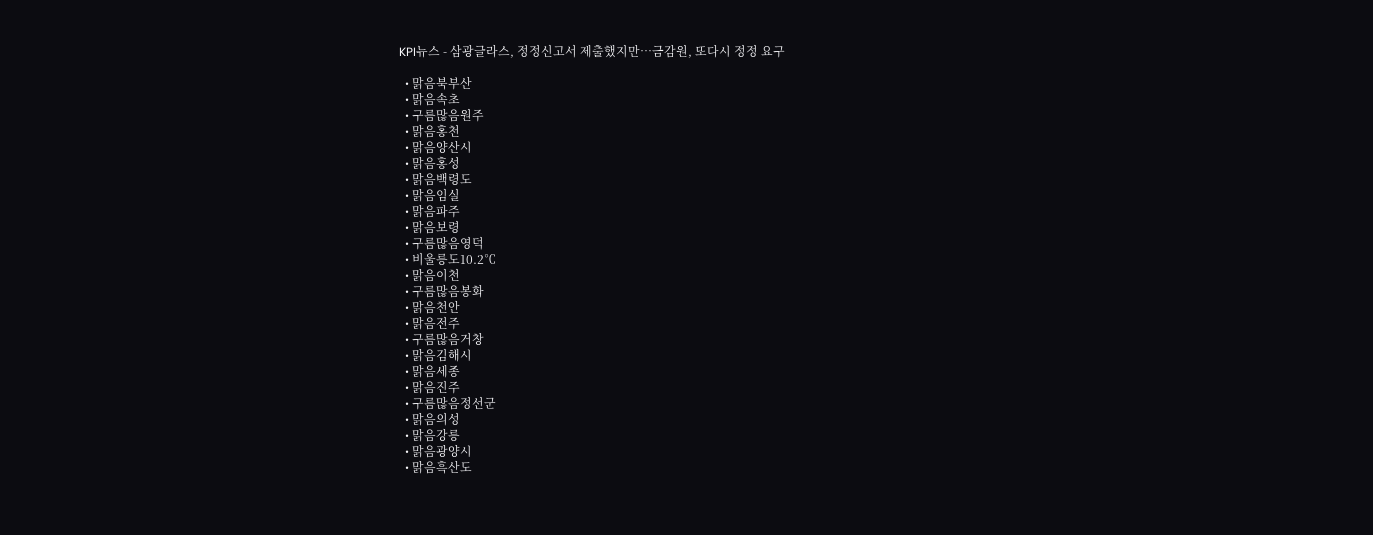KPI뉴스 - 삼광글라스, 정정신고서 제출했지만…금감원, 또다시 정정 요구

  • 맑음북부산
  • 맑음속초
  • 구름많음원주
  • 맑음홍천
  • 맑음양산시
  • 맑음홍성
  • 맑음백령도
  • 맑음임실
  • 맑음파주
  • 맑음보령
  • 구름많음영덕
  • 비울릉도10.2℃
  • 맑음이천
  • 구름많음봉화
  • 맑음천안
  • 맑음전주
  • 구름많음거창
  • 맑음김해시
  • 맑음세종
  • 맑음진주
  • 구름많음정선군
  • 맑음의성
  • 맑음강릉
  • 맑음광양시
  • 맑음흑산도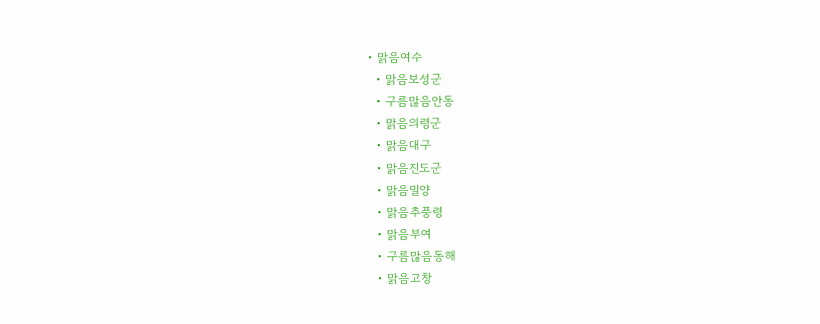• 맑음여수
  • 맑음보성군
  • 구름많음안동
  • 맑음의령군
  • 맑음대구
  • 맑음진도군
  • 맑음밀양
  • 맑음추풍령
  • 맑음부여
  • 구름많음동해
  • 맑음고창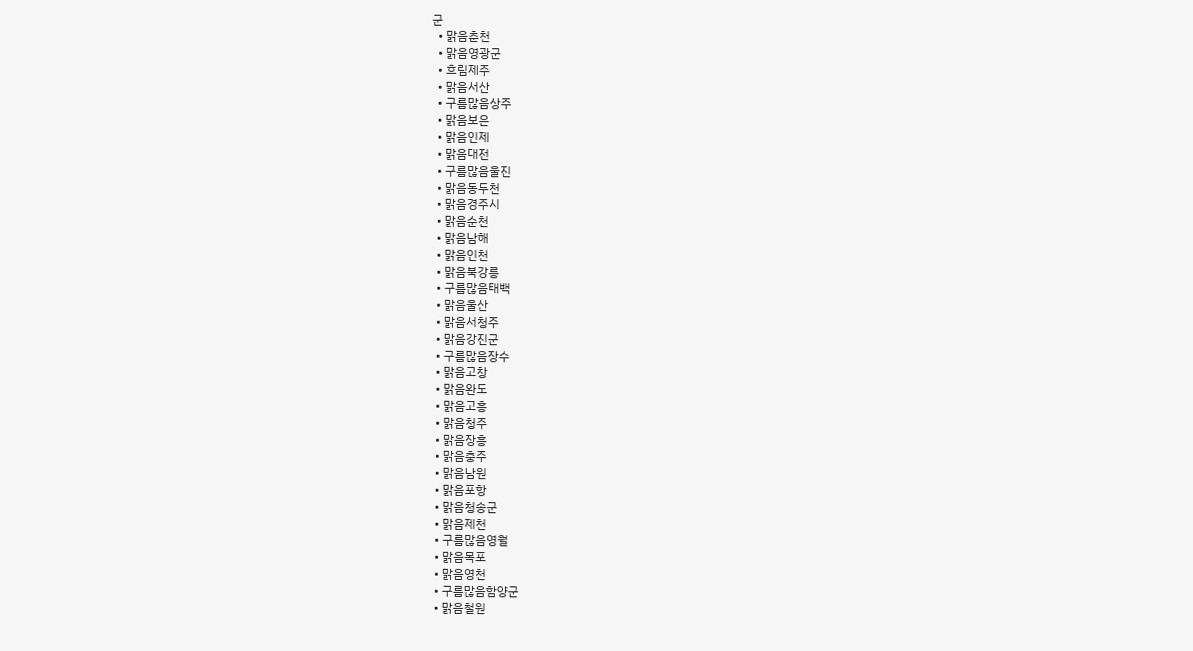군
  • 맑음춘천
  • 맑음영광군
  • 흐림제주
  • 맑음서산
  • 구름많음상주
  • 맑음보은
  • 맑음인제
  • 맑음대전
  • 구름많음울진
  • 맑음동두천
  • 맑음경주시
  • 맑음순천
  • 맑음남해
  • 맑음인천
  • 맑음북강릉
  • 구름많음태백
  • 맑음울산
  • 맑음서청주
  • 맑음강진군
  • 구름많음장수
  • 맑음고창
  • 맑음완도
  • 맑음고흥
  • 맑음청주
  • 맑음장흥
  • 맑음충주
  • 맑음남원
  • 맑음포항
  • 맑음청송군
  • 맑음제천
  • 구름많음영월
  • 맑음목포
  • 맑음영천
  • 구름많음함양군
  • 맑음철원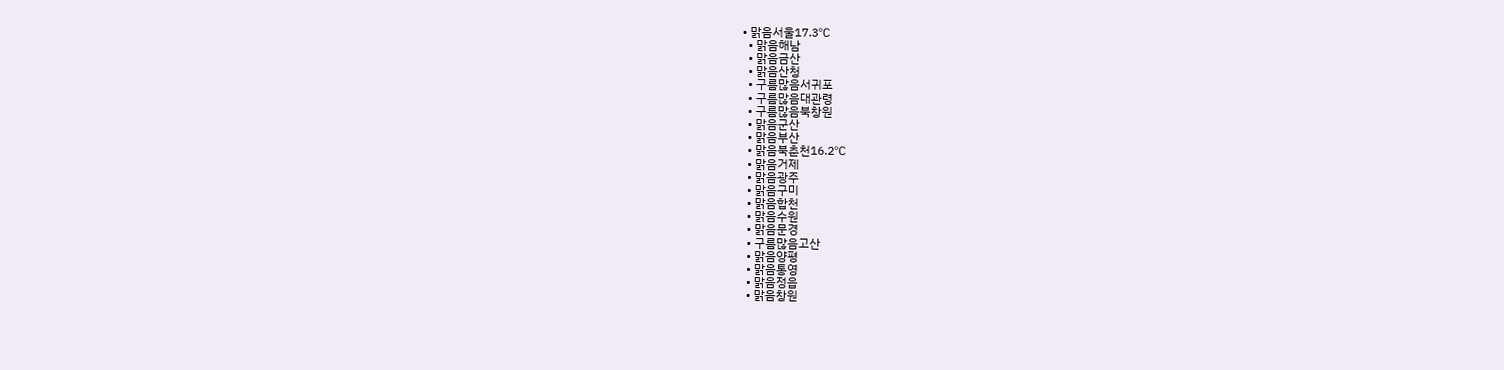• 맑음서울17.3℃
  • 맑음해남
  • 맑음금산
  • 맑음산청
  • 구름많음서귀포
  • 구름많음대관령
  • 구름많음북창원
  • 맑음군산
  • 맑음부산
  • 맑음북춘천16.2℃
  • 맑음거제
  • 맑음광주
  • 맑음구미
  • 맑음합천
  • 맑음수원
  • 맑음문경
  • 구름많음고산
  • 맑음양평
  • 맑음통영
  • 맑음정읍
  • 맑음창원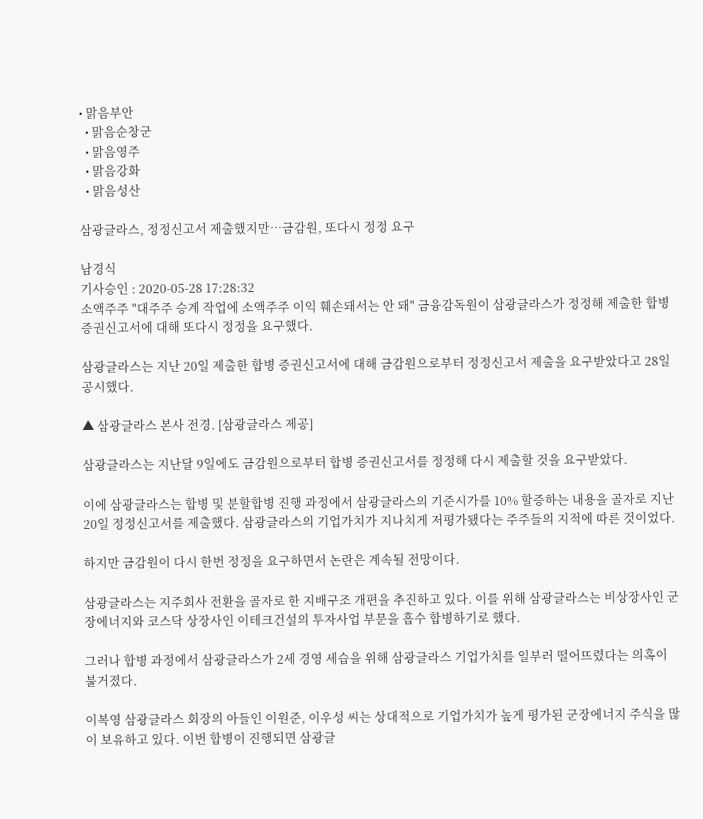• 맑음부안
  • 맑음순창군
  • 맑음영주
  • 맑음강화
  • 맑음성산

삼광글라스, 정정신고서 제출했지만…금감원, 또다시 정정 요구

남경식
기사승인 : 2020-05-28 17:28:32
소액주주 "대주주 승계 작업에 소액주주 이익 훼손돼서는 안 돼" 금융감독원이 삼광글라스가 정정해 제출한 합병 증권신고서에 대해 또다시 정정을 요구했다.

삼광글라스는 지난 20일 제출한 합병 증권신고서에 대해 금감원으로부터 정정신고서 제출을 요구받았다고 28일 공시했다.

▲ 삼광글라스 본사 전경. [삼광글라스 제공]

삼광글라스는 지난달 9일에도 금감원으로부터 합병 증권신고서를 정정해 다시 제출할 것을 요구받았다.

이에 삼광글라스는 합병 및 분할합병 진행 과정에서 삼광글라스의 기준시가를 10% 할증하는 내용을 골자로 지난 20일 정정신고서를 제출했다. 삼광글라스의 기업가치가 지나치게 저평가됐다는 주주들의 지적에 따른 것이었다.

하지만 금감원이 다시 한번 정정을 요구하면서 논란은 계속될 전망이다.

삼광글라스는 지주회사 전환을 골자로 한 지배구조 개편을 추진하고 있다. 이를 위해 삼광글라스는 비상장사인 군장에너지와 코스닥 상장사인 이테크건설의 투자사업 부문을 흡수 합병하기로 했다.

그러나 합병 과정에서 삼광글라스가 2세 경영 세습을 위해 삼광글라스 기업가치를 일부러 떨어뜨렸다는 의혹이 불거졌다.

이복영 삼광글라스 회장의 아들인 이원준, 이우성 씨는 상대적으로 기업가치가 높게 평가된 군장에너지 주식을 많이 보유하고 있다. 이번 합병이 진행되면 삼광글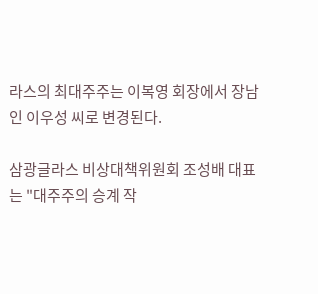라스의 최대주주는 이복영 회장에서 장남인 이우성 씨로 변경된다.

삼광글라스 비상대책위원회 조성배 대표는 "대주주의 승계 작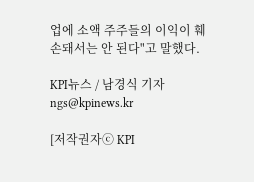업에 소액 주주들의 이익이 훼손돼서는 안 된다"고 말했다.

KPI뉴스 / 남경식 기자 ngs@kpinews.kr

[저작권자ⓒ KPI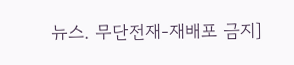뉴스. 무단전재-재배포 금지]